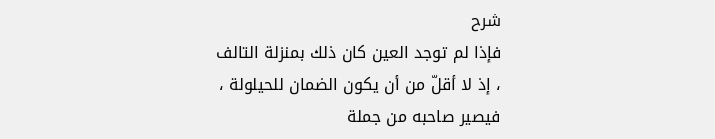شرح
فإذا لم توجد العين كان ذلك بمنزلة التالف ، إذ لا أقلّ من أن يكون الضمان للحيلولة ، فيصير صاحبه من جملة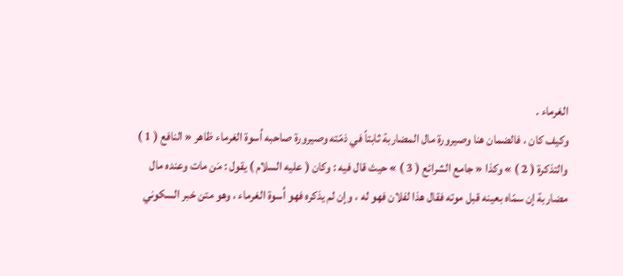الغرماء .
وكيف كان ، فالضمان هنا وصيرورة مال المضاربة ثابتاً في ذمّته وصيرورة صاحبه اُسوة الغرماء ظاهر « النافع ( 1 ) والتذكرة ( 2 ) » وكذا « جامع الشرائع ( 3 ) » حيث قال فيه : وكان ( عليه السلام ) يقول : مَن مات وعنده مال مضاربة إن سمّاه بعينه قبل موته فقال هذا لفلان فهو له ، وإن لم يذكره فهو اُسوة الغرماء ، وهو متن خبر السكوني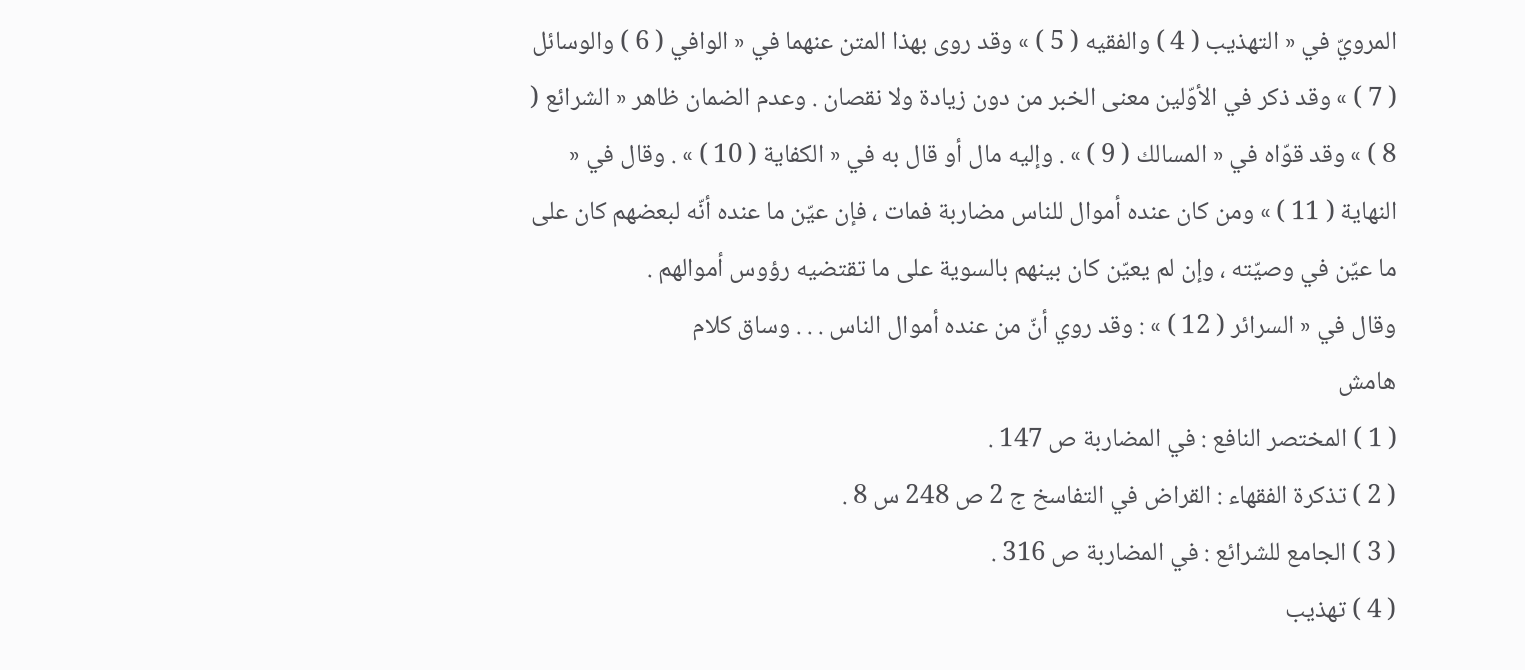المرويّ في « التهذيب ( 4 ) والفقيه ( 5 ) » وقد روى بهذا المتن عنهما في « الوافي ( 6 ) والوسائل ( 7 ) » وقد ذكر في الأوّلين معنى الخبر من دون زيادة ولا نقصان . وعدم الضمان ظاهر « الشرائع ( 8 ) » وقد قوّاه في « المسالك ( 9 ) » . وإليه مال أو قال به في « الكفاية ( 10 ) » . وقال في « النهاية ( 11 ) » ومن كان عنده أموال للناس مضاربة فمات ، فإن عيّن ما عنده أنّه لبعضهم كان على ما عيّن في وصيّته ، وإن لم يعيّن كان بينهم بالسوية على ما تقتضيه رؤوس أموالهم .
وقال في « السرائر ( 12 ) » : وقد روي أنّ من عنده أموال الناس . . . وساق كلام
هامش
( 1 ) المختصر النافع : في المضاربة ص 147 .
( 2 ) تذكرة الفقهاء : القراض في التفاسخ ج 2 ص 248 س 8 .
( 3 ) الجامع للشرائع : في المضاربة ص 316 .
( 4 ) تهذيب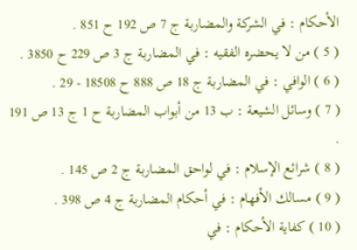الأحكام : في الشركة والمضاربة ج 7 ص 192 ح 851 .
( 5 ) من لا يحضره الفقيه : في المضاربة ج 3 ص 229 ح 3850 .
( 6 ) الوافي : في المضاربة ج 18 ص 888 ح 18508 - 29 .
( 7 ) وسائل الشيعة : ب 13 من أبواب المضاربة ح 1 ج 13 ص 191 .
( 8 ) شرائع الإسلام : في لواحق المضاربة ج 2 ص 145 .
( 9 ) مسالك الأفهام : في أحكام المضاربة ج 4 ص 398 .
( 10 ) كفاية الأحكام : في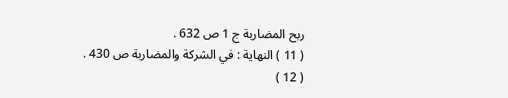ربح المضاربة ج 1 ص 632 .
( 11 ) النهاية : في الشركة والمضاربة ص 430 .
( 12 )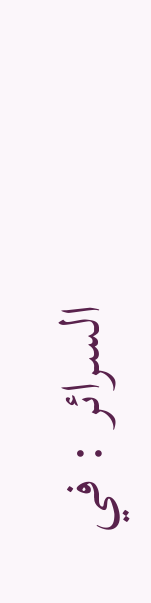السرائر : في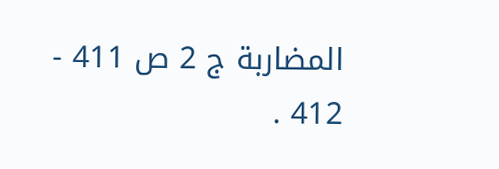المضاربة ج 2 ص 411 - 412 .